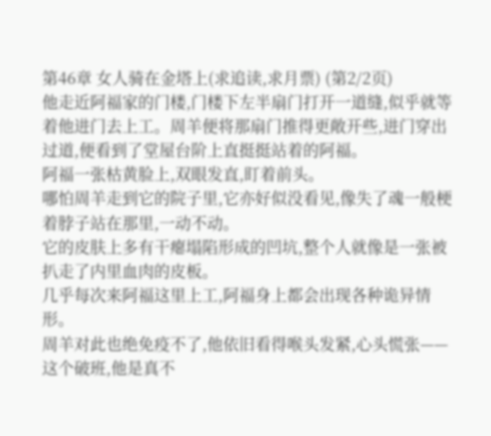第46章 女人骑在金塔上(求追读,求月票) (第2/2页)
他走近阿福家的门楼,门楼下左半扇门打开一道缝,似乎就等着他进门去上工。周羊便将那扇门推得更敞开些,进门穿出过道,便看到了堂屋台阶上直挺挺站着的阿福。
阿福一张枯黄脸上,双眼发直,盯着前头。
哪怕周羊走到它的院子里,它亦好似没看见,像失了魂一般梗着脖子站在那里,一动不动。
它的皮肤上多有干瘪塌陷形成的凹坑,整个人就像是一张被扒走了内里血肉的皮板。
几乎每次来阿福这里上工,阿福身上都会出现各种诡异情形。
周羊对此也绝免疫不了,他依旧看得喉头发紧,心头慌张——
这个破班,他是真不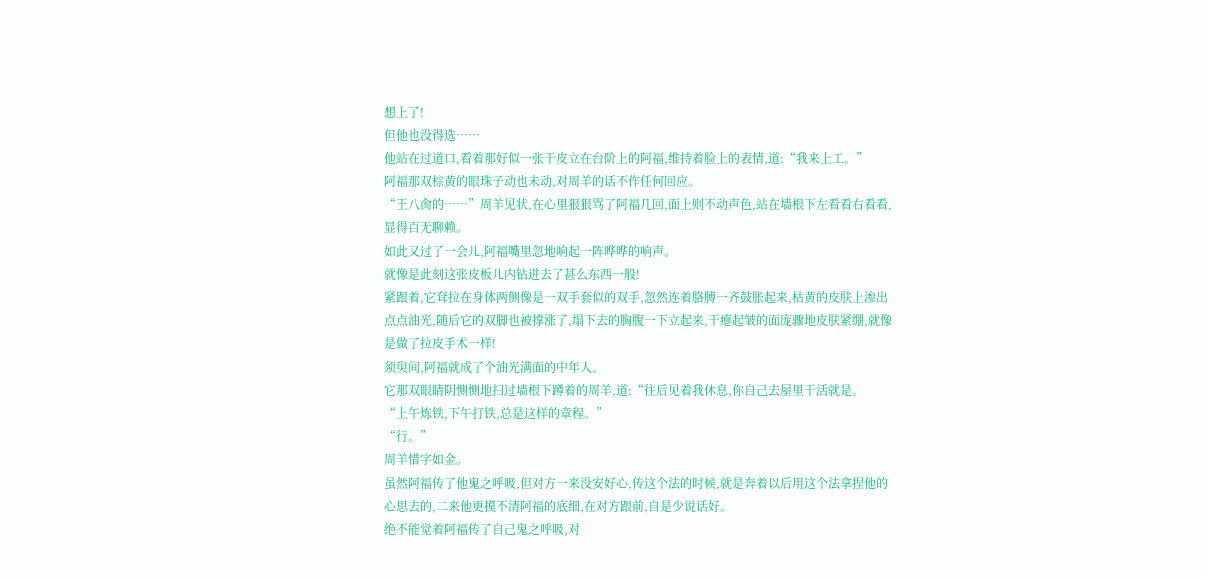想上了!
但他也没得选……
他站在过道口,看着那好似一张干皮立在台阶上的阿福,维持着脸上的表情,道:“我来上工。”
阿福那双棕黄的眼珠子动也未动,对周羊的话不作任何回应。
“王八肏的……”周羊见状,在心里狠狠骂了阿福几回,面上则不动声色,站在墙根下左看看右看看,显得百无聊赖。
如此又过了一会儿,阿福嘴里忽地响起一阵哗哗的响声。
就像是此刻这张皮板儿内钻进去了甚么东西一般!
紧跟着,它耷拉在身体两侧像是一双手套似的双手,忽然连着胳膊一齐鼓胀起来,枯黄的皮肤上渗出点点油光,随后它的双脚也被撑涨了,塌下去的胸腹一下立起来,干瘪起皱的面庞骤地皮肤紧绷,就像是做了拉皮手术一样!
须臾间,阿福就成了个油光满面的中年人。
它那双眼睛阴恻恻地扫过墙根下蹲着的周羊,道:“往后见着我休息,你自己去屋里干活就是。
“上午炼铁,下午打铁,总是这样的章程。”
“行。”
周羊惜字如金。
虽然阿福传了他鬼之呼吸,但对方一来没安好心,传这个法的时候,就是奔着以后用这个法拿捏他的心思去的,二来他更摸不清阿福的底细,在对方跟前,自是少说话好。
绝不能觉着阿福传了自己鬼之呼吸,对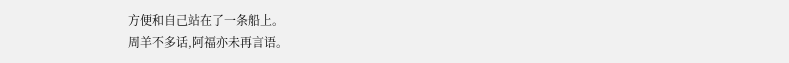方便和自己站在了一条船上。
周羊不多话,阿福亦未再言语。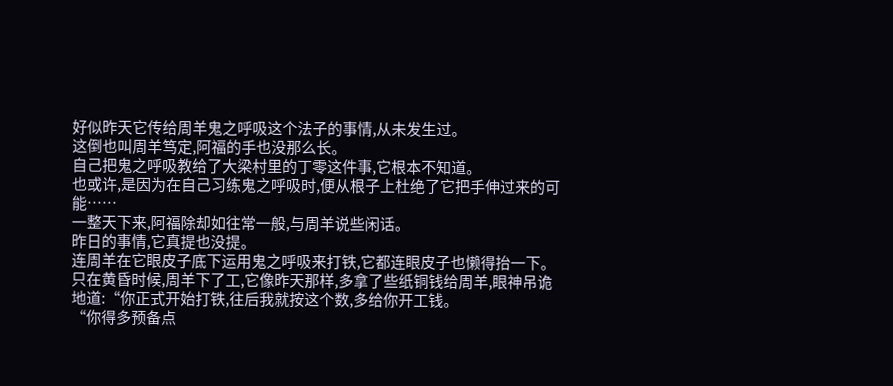好似昨天它传给周羊鬼之呼吸这个法子的事情,从未发生过。
这倒也叫周羊笃定,阿福的手也没那么长。
自己把鬼之呼吸教给了大梁村里的丁零这件事,它根本不知道。
也或许,是因为在自己习练鬼之呼吸时,便从根子上杜绝了它把手伸过来的可能……
一整天下来,阿福除却如往常一般,与周羊说些闲话。
昨日的事情,它真提也没提。
连周羊在它眼皮子底下运用鬼之呼吸来打铁,它都连眼皮子也懒得抬一下。
只在黄昏时候,周羊下了工,它像昨天那样,多拿了些纸铜钱给周羊,眼神吊诡地道:“你正式开始打铁,往后我就按这个数,多给你开工钱。
“你得多预备点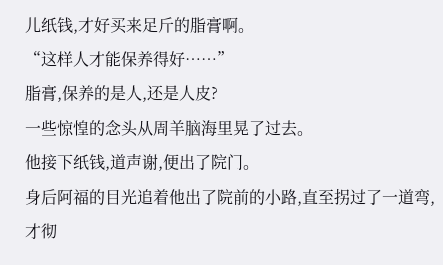儿纸钱,才好买来足斤的脂膏啊。
“这样人才能保养得好……”
脂膏,保养的是人,还是人皮?
一些惊惶的念头从周羊脑海里晃了过去。
他接下纸钱,道声谢,便出了院门。
身后阿福的目光追着他出了院前的小路,直至拐过了一道弯,才彻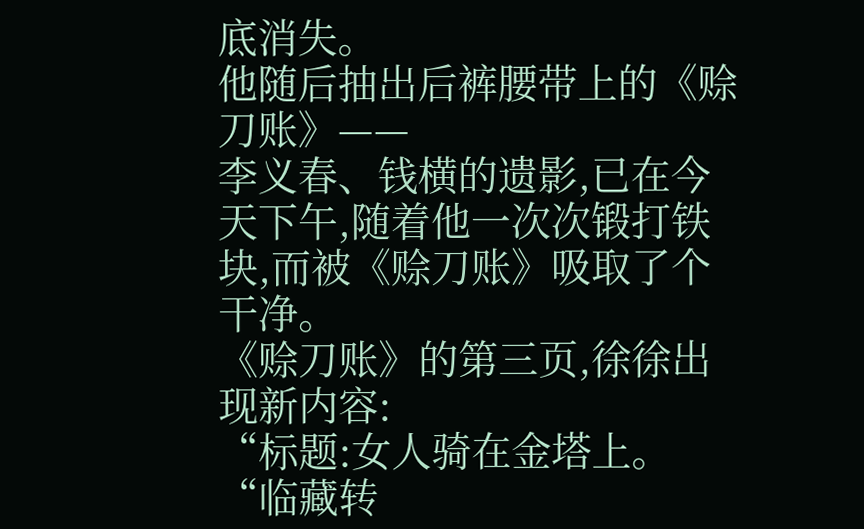底消失。
他随后抽出后裤腰带上的《赊刀账》——
李义春、钱横的遗影,已在今天下午,随着他一次次锻打铁块,而被《赊刀账》吸取了个干净。
《赊刀账》的第三页,徐徐出现新内容:
“标题:女人骑在金塔上。
“临藏转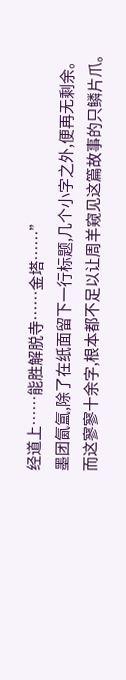经道上……能胜解脱寺……金塔……”
墨团氤氲,除了在纸面留下一行标题,几个小字之外,便再无剩余。
而这寥寥十余字,根本都不足以让周羊窥见这篇故事的只鳞片爪。